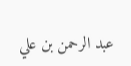عبد الرحمن بن علي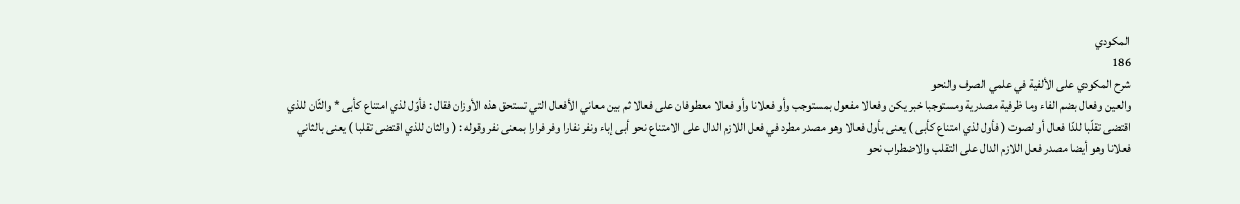المكودي
186
شرح المكودي على الألفية في علمي الصرف والنحو
والعين وفعال بضم الفاء وما ظرفية مصدرية ومستوجبا خبر يكن وفعالا مفعول بمستوجب وأو فعلانا وأو فعالا معطوفان على فعالا ثم بين معاني الأفعال التي تستحق هذه الأوزان فقال : فأوّل لذي امتناع كأبى * والثّان للذي اقتضى تقلّبا للدّا فعال أو لصوت ( فأول لذي امتناع كأبى ) يعنى بأول فعالا وهو مصدر مطرد في فعل اللازم الدال على الامتناع نحو أبى إباء ونفر نفارا وفر فرارا بمعنى نفر وقوله : ( والثان للذي اقتضى تقلبا ) يعنى بالثاني فعلانا وهو أيضا مصدر فعل اللازم الدال على التقلب والاضطراب نحو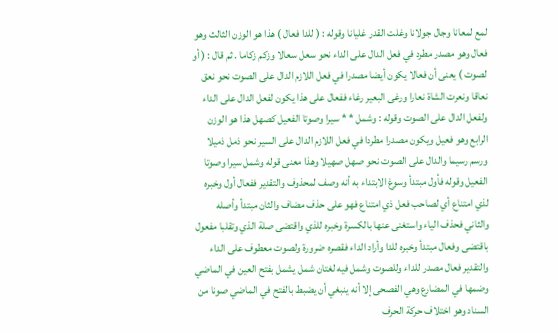لمع لمعانا وجال جولانا وغلت القدر غليانا وقوله : ( للدا فعال ) هذا هو الوزن الثالث وهو فعال وهو مصدر مطرد في فعل الدال على الداء نحو سعل سعالا وزكم زكاما . ثم قال : ( أو لصوت ) يعنى أن فعالا يكون أيضا مصدرا في فعل اللازم الدال على الصوت نحو نعق نعاقا ونعرت الشاة نعارا ورغى البعير رغاء ففعال على هذا يكون لفعل الدال على الداء ولفعل الدال على الصوت وقوله : وشمل * * سيرا وصوتا الفعيل كصهل هذا هو الوزن الرابع وهو فعيل ويكون مصدرا مطردا في فعل اللازم الدال على السير نحو ذمل ذميلا ورسم رسيما والدال على الصوت نحو صهل صهيلا وهذا معنى قوله وشمل سيرا وصوتا الفعيل وقوله فأول مبتدأ وسوغ الابتداء به أنه وصف لمحذوف والتقدير ففعال أول وخبره لذي امتناع أي لصاحب فعل ذي امتناع فهو على حذف مضاف والثان مبتدأ وأصله والثاني فحذف الياء واستغنى عنها بالكسرة وخبره للذي واقتضى صلة الذي وتقلبا مفعول باقتضى وفعال مبتدأ وخبره للدا وأراد الداء فقصره ضرورة ولصوت معطوف على الداء والتقدير فعال مصدر للداء وللصوت وشمل فيه لغتان شمل يشمل بفتح العين في الماضي وضمها في المضارع وهي الفصحى إلا أنه ينبغي أن يضبط بالفتح في الماضي صونا من السناد وهو اختلاف حركة الحرف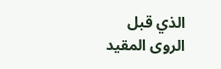الذي قبل الروى المقيد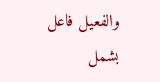والفعيل فاعل بشمل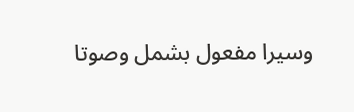وسيرا مفعول بشمل وصوتا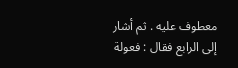معطوف عليه . ثم أشار إلى الرابع فقال : فعولة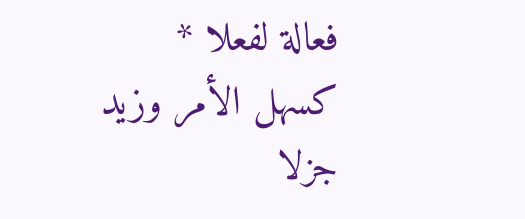فعالة لفعلا * كسهل الأمر وزيد جزلا